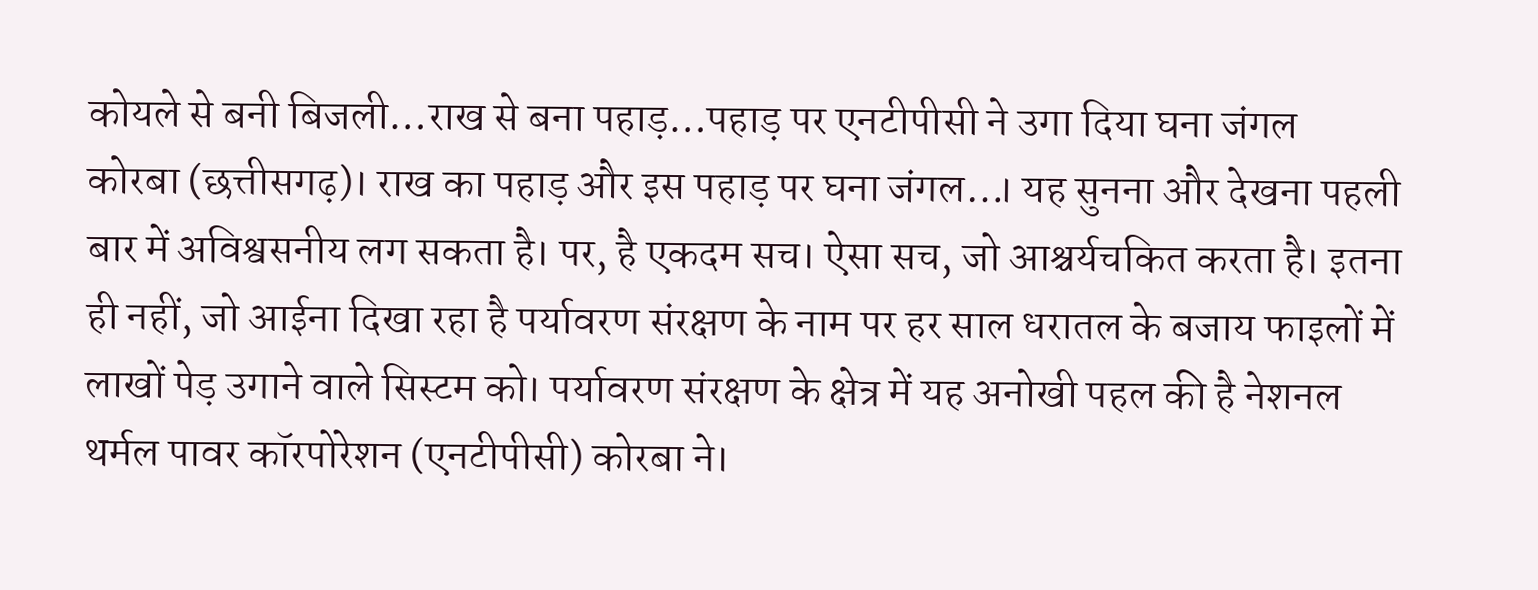कोयले से बनी बिजली…राख से बना पहाड़…पहाड़ पर एनटीपीसी ने उगा दिया घना जंगल
कोरबा (छत्तीसगढ़)। राख का पहाड़ और इस पहाड़ पर घना जंगल…। यह सुनना और देखना पहली बार में अविश्वसनीय लग सकता है। पर, है एकदम सच। ऐसा सच, जो आश्चर्यचकित करता है। इतना ही नहीं, जो आईना दिखा रहा है पर्यावरण संरक्षण के नाम पर हर साल धरातल के बजाय फाइलों में लाखों पेड़ उगाने वाले सिस्टम को। पर्यावरण संरक्षण के क्षेत्र में यह अनोखी पहल की है नेशनल थर्मल पावर कॉरपोरेशन (एनटीपीसी) कोरबा ने।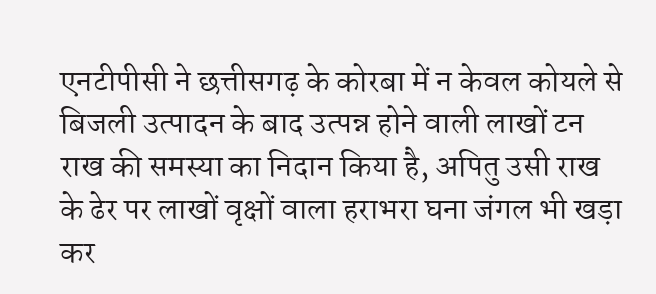एनटीपीसी ने छत्तीसगढ़ के कोरबा में न केवल कोयले से बिजली उत्पादन के बाद उत्पन्न होने वाली लाखों टन राख की समस्या का निदान किया है, अपितु उसी राख के ढेर पर लाखों वृक्षों वाला हराभरा घना जंगल भी खड़ा कर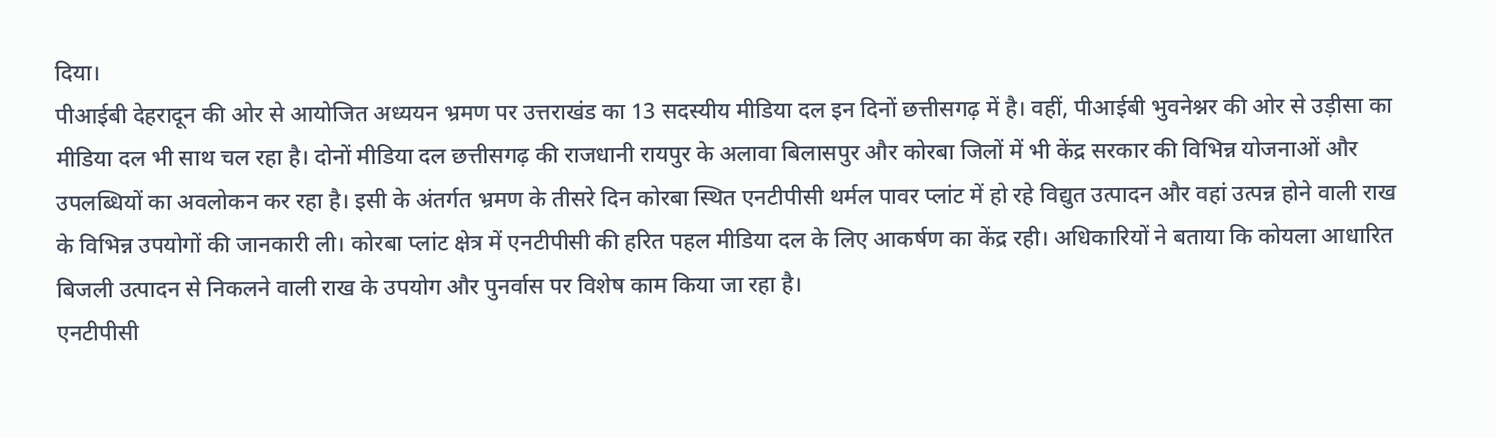दिया।
पीआईबी देहरादून की ओर से आयोजित अध्ययन भ्रमण पर उत्तराखंड का 13 सदस्यीय मीडिया दल इन दिनों छत्तीसगढ़ में है। वहीं, पीआईबी भुवनेश्नर की ओर से उड़ीसा का मीडिया दल भी साथ चल रहा है। दोनों मीडिया दल छत्तीसगढ़ की राजधानी रायपुर के अलावा बिलासपुर और कोरबा जिलों में भी केंद्र सरकार की विभिन्न योजनाओं और उपलब्धियों का अवलोकन कर रहा है। इसी के अंतर्गत भ्रमण के तीसरे दिन कोरबा स्थित एनटीपीसी थर्मल पावर प्लांट में हो रहे विद्युत उत्पादन और वहां उत्पन्न होने वाली राख के विभिन्न उपयोगों की जानकारी ली। कोरबा प्लांट क्षेत्र में एनटीपीसी की हरित पहल मीडिया दल के लिए आकर्षण का केंद्र रही। अधिकारियों ने बताया कि कोयला आधारित बिजली उत्पादन से निकलने वाली राख के उपयोग और पुनर्वास पर विशेष काम किया जा रहा है।
एनटीपीसी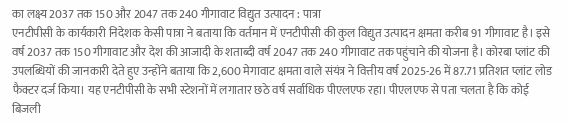का लक्ष्य 2037 तक 150 और 2047 तक 240 गीगावाट विद्युत उत्पादन : पात्रा
एनटीपीसी के कार्यकारी निदेशक केसी पात्रा ने बताया कि वर्तमान में एनटीपीसी की कुल विद्युत उत्पादन क्षमता करीब 91 गीगावाट है। इसे वर्ष 2037 तक 150 गीगावाट और देश की आजादी के शताब्दी वर्ष 2047 तक 240 गीगावाट तक पहुंचाने की योजना है। कोरबा प्लांट की उपलब्धियों की जानकारी देते हुए उन्होंने बताया कि 2,600 मेगावाट क्षमता वाले संयंत्र ने वित्तीय वर्ष 2025-26 में 87.71 प्रतिशत प्लांट लोड फैक्टर दर्ज किया। यह एनटीपीसी के सभी स्टेशनों में लगातार छठे वर्ष सर्वाधिक पीएलएफ रहा। पीएलएफ से पता चलता है कि कोई बिजली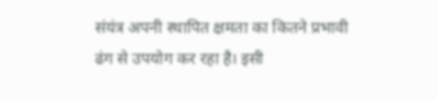संयंत्र अपनी स्थापित क्षमता का कितने प्रभावी ढंग से उपयोग कर रहा है। इसी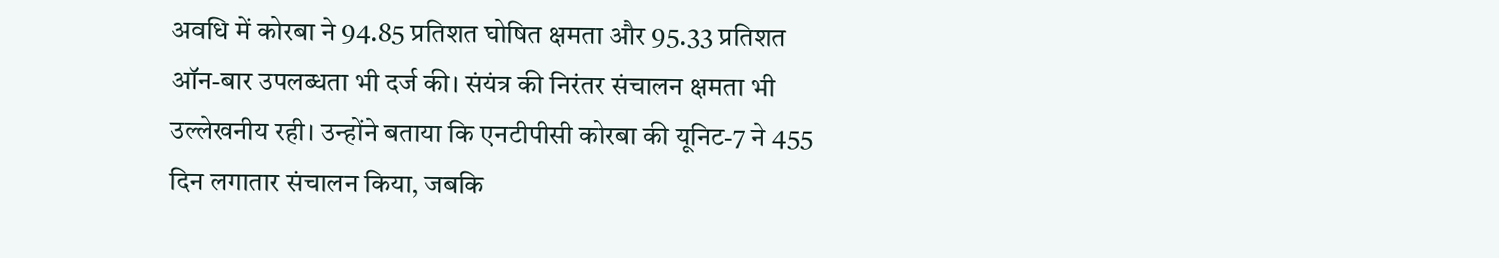अवधि में कोरबा ने 94.85 प्रतिशत घोषित क्षमता और 95.33 प्रतिशत ऑन-बार उपलब्धता भी दर्ज की। संयंत्र की निरंतर संचालन क्षमता भी उल्लेखनीय रही। उन्होंने बताया कि एनटीपीसी कोरबा की यूनिट-7 ने 455 दिन लगातार संचालन किया, जबकि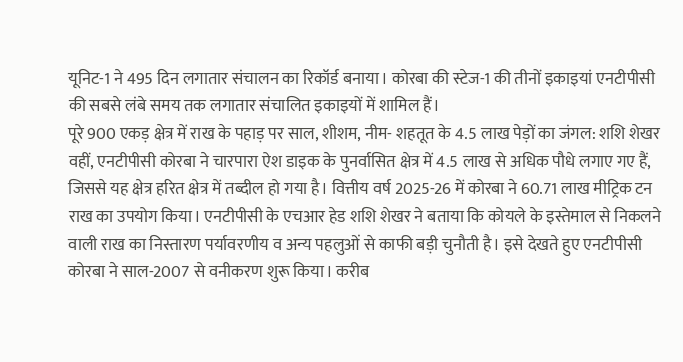यूनिट-1 ने 495 दिन लगातार संचालन का रिकॉर्ड बनाया। कोरबा की स्टेज-1 की तीनों इकाइयां एनटीपीसी की सबसे लंबे समय तक लगातार संचालित इकाइयों में शामिल हैं।
पूरे 900 एकड़ क्षेत्र में राख के पहाड़ पर साल, शीशम, नीम- शहतूत के 4.5 लाख पेड़ों का जंगल: शशि शेखर
वहीं, एनटीपीसी कोरबा ने चारपारा ऐश डाइक के पुनर्वासित क्षेत्र में 4.5 लाख से अधिक पौधे लगाए गए हैं, जिससे यह क्षेत्र हरित क्षेत्र में तब्दील हो गया है। वित्तीय वर्ष 2025-26 में कोरबा ने 60.71 लाख मीट्रिक टन राख का उपयोग किया। एनटीपीसी के एचआर हेड शशि शेखर ने बताया कि कोयले के इस्तेमाल से निकलने वाली राख का निस्तारण पर्यावरणीय व अन्य पहलुओं से काफी बड़ी चुनौती है। इसे देखते हुए एनटीपीसी कोरबा ने साल-2007 से वनीकरण शुरू किया। करीब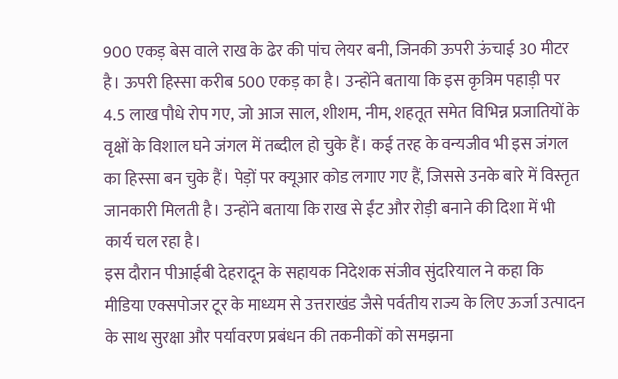900 एकड़ बेस वाले राख के ढेर की पांच लेयर बनी, जिनकी ऊपरी ऊंचाई 30 मीटर है। ऊपरी हिस्सा करीब 500 एकड़ का है। उन्होंने बताया कि इस कृत्रिम पहाड़ी पर 4.5 लाख पौधे रोप गए, जो आज साल, शीशम, नीम, शहतूत समेत विभिन्न प्रजातियों के वृक्षों के विशाल घने जंगल में तब्दील हो चुके हैं। कई तरह के वन्यजीव भी इस जंगल का हिस्सा बन चुके हैं। पेड़ों पर क्यूआर कोड लगाए गए हैं, जिससे उनके बारे में विस्तृत जानकारी मिलती है। उन्होंने बताया कि राख से ईंट और रोड़ी बनाने की दिशा में भी कार्य चल रहा है।
इस दौरान पीआईबी देहरादून के सहायक निदेशक संजीव सुंदरियाल ने कहा कि मीडिया एक्सपोजर टूर के माध्यम से उत्तराखंड जैसे पर्वतीय राज्य के लिए ऊर्जा उत्पादन के साथ सुरक्षा और पर्यावरण प्रबंधन की तकनीकों को समझना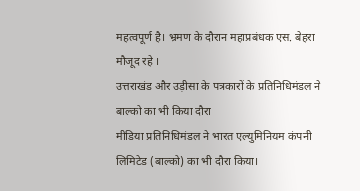महत्वपूर्ण है। भ्रमण के दौरान महाप्रबंधक एस. बेहरा मौजूद रहे ।
उत्तराखंड और उड़ीसा के पत्रकारों के प्रतिनिधिमंडल ने बाल्को का भी किया दौरा
मीडिया प्रतिनिधिमंडल ने भारत एल्युमिनियम कंपनी लिमिटेड (बाल्को) का भी दौरा किया।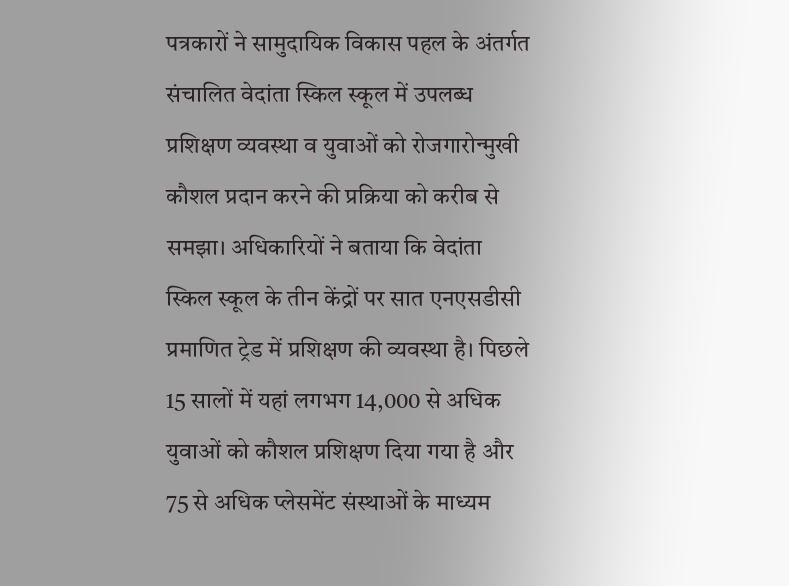पत्रकारों ने सामुदायिक विकास पहल के अंतर्गत संचालित वेदांता स्किल स्कूल में उपलब्ध प्रशिक्षण व्यवस्था व युवाओं को रोजगारोन्मुखी कौशल प्रदान करने की प्रक्रिया को करीब से समझा। अधिकारियों ने बताया कि वेदांता स्किल स्कूल के तीन केंद्रों पर सात एनएसडीसी प्रमाणित ट्रेड में प्रशिक्षण की व्यवस्था है। पिछले 15 सालों में यहां लगभग 14,000 से अधिक युवाओं को कौशल प्रशिक्षण दिया गया है और 75 से अधिक प्लेसमेंट संस्थाओं के माध्यम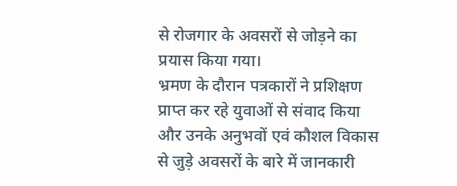से रोजगार के अवसरों से जोड़ने का प्रयास किया गया।
भ्रमण के दौरान पत्रकारों ने प्रशिक्षण प्राप्त कर रहे युवाओं से संवाद किया और उनके अनुभवों एवं कौशल विकास से जुड़े अवसरों के बारे में जानकारी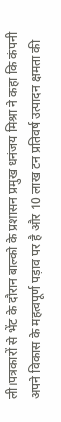ली।पत्रकारों से भेंट के दौरान बाल्को के प्रशासन प्रमुख धनंजय मिश्रा ने कहा कि कंपनी अपने विकास के महत्वपूर्ण पड़ाव पर है और 10 लाख टन प्रतिवर्ष उत्पादन क्षमता की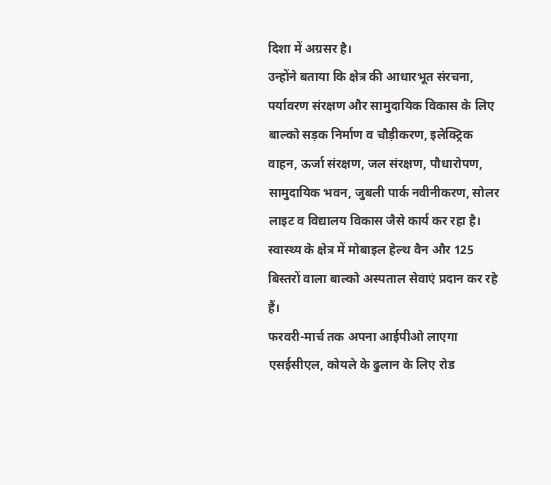दिशा में अग्रसर है।
उन्होंने बताया कि क्षेत्र की आधारभूत संरचना, पर्यावरण संरक्षण और सामुदायिक विकास के लिए बाल्को सड़क निर्माण व चौड़ीकरण, इलेक्ट्रिक वाहन, ऊर्जा संरक्षण, जल संरक्षण, पौधारोपण, सामुदायिक भवन, जुबली पार्क नवीनीकरण, सोलर लाइट व विद्यालय विकास जैसे कार्य कर रहा है। स्वास्थ्य के क्षेत्र में मोबाइल हेल्थ वैन और 125 बिस्तरों वाला बाल्को अस्पताल सेवाएं प्रदान कर रहे हैं।
फरवरी-मार्च तक अपना आईपीओ लाएगा एसईसीएल, कोयले के ढुलान के लिए रोड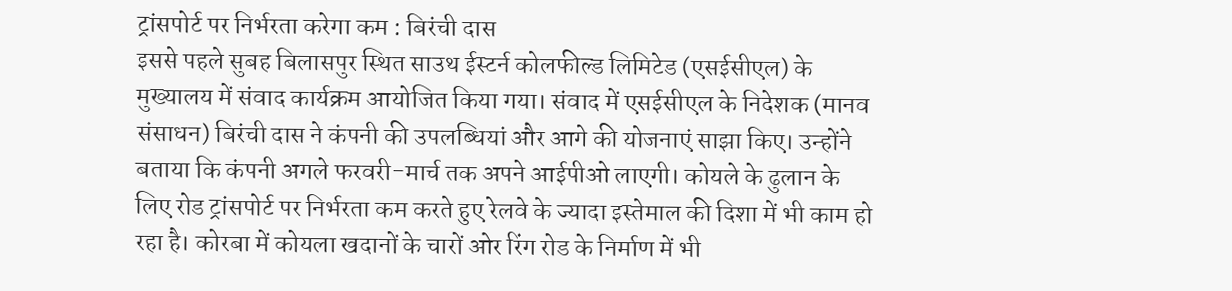ट्रांसपोर्ट पर निर्भरता करेगा कम : बिरंची दास
इससे पहले सुबह बिलासपुर स्थित साउथ ईस्टर्न कोलफील्ड लिमिटेड (एसईसीएल) के मुख्यालय में संवाद कार्यक्रम आयोजित किया गया। संवाद में एसईसीएल के निदेशक (मानव संसाधन) बिरंची दास ने कंपनी की उपलब्धियां और आगे की योजनाएं साझा किए। उन्होंने बताया कि कंपनी अगले फरवरी-मार्च तक अपने आईपीओ लाएगी। कोयले के ढुलान के लिए रोड ट्रांसपोर्ट पर निर्भरता कम करते हुए रेलवे के ज्यादा इस्तेमाल की दिशा में भी काम हो रहा है। कोरबा में कोयला खदानों के चारों ओर रिंग रोड के निर्माण में भी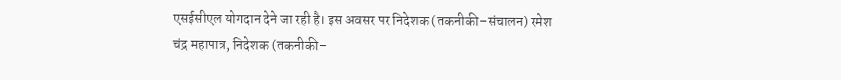एसईसीएल योगदान देने जा रही है। इस अवसर पर निदेशक (तकनीकी–संचालन) रमेश चंद्र महापात्र, निदेशक (तकनीकी–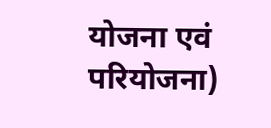योजना एवं परियोजना)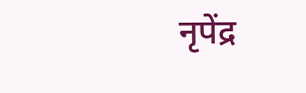नृपेंद्र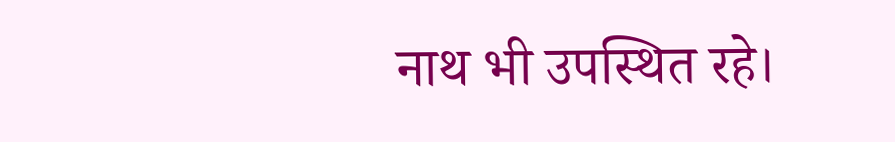नाथ भी उपस्थित रहे।